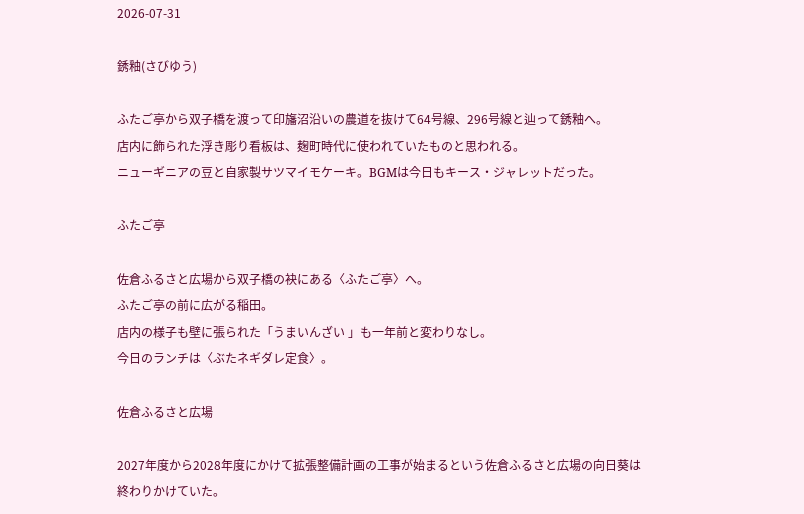2026-07-31

銹釉(さびゆう)

ふたご亭から双子橋を渡って印旛沼沿いの農道を抜けて64号線、296号線と辿って銹釉へ。
店内に飾られた浮き彫り看板は、麹町時代に使われていたものと思われる。
ニューギニアの豆と自家製サツマイモケーキ。BGMは今日もキース・ジャレットだった。

ふたご亭

佐倉ふるさと広場から双子橋の袂にある〈ふたご亭〉へ。
ふたご亭の前に広がる稲田。
店内の様子も壁に張られた「うまいんざい 」も一年前と変わりなし。
今日のランチは〈ぶたネギダレ定食〉。

佐倉ふるさと広場

2027年度から2028年度にかけて拡張整備計画の工事が始まるという佐倉ふるさと広場の向日葵は終わりかけていた。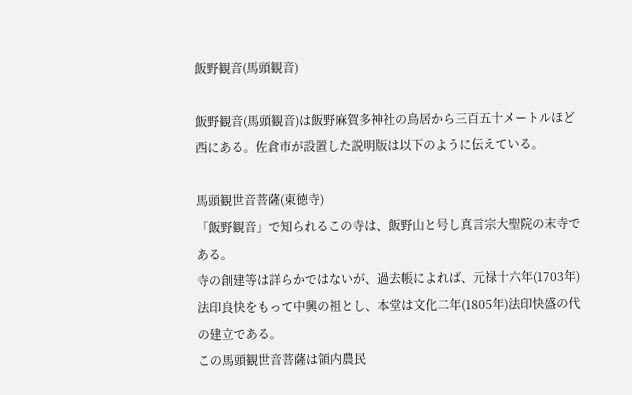飯野観音(馬頭観音)

飯野観音(馬頭観音)は飯野麻賀多神社の鳥居から三百五十メートルほど西にある。佐倉市が設置した説明版は以下のように伝えている。

馬頭観世音菩薩(東徳寺)
「飯野観音」で知られるこの寺は、飯野山と号し真言宗大聖院の末寺である。
寺の創建等は詳らかではないが、過去帳によれば、元禄十六年(1703年)法印良快をもって中興の祖とし、本堂は文化二年(1805年)法印快盛の代の建立である。
この馬頭観世音菩薩は領内農民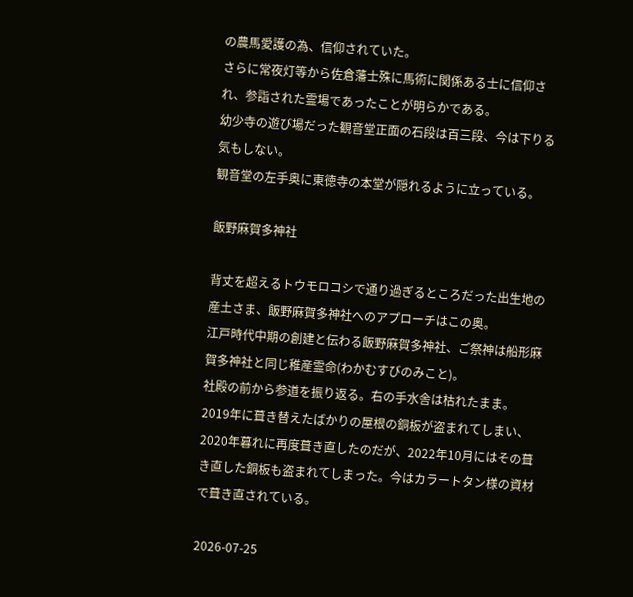の農馬愛護の為、信仰されていた。
さらに常夜灯等から佐倉藩士殊に馬術に関係ある士に信仰され、参詣された霊場であったことが明らかである。
幼少寺の遊び場だった観音堂正面の石段は百三段、今は下りる気もしない。
観音堂の左手奥に東徳寺の本堂が隠れるように立っている。

飯野麻賀多神社

背丈を超えるトウモロコシで通り過ぎるところだった出生地の産土さま、飯野麻賀多神社へのアプローチはこの奥。
江戸時代中期の創建と伝わる飯野麻賀多神社、ご祭神は船形麻賀多神社と同じ稚産霊命(わかむすびのみこと)。
社殿の前から参道を振り返る。右の手水舎は枯れたまま。
2019年に葺き替えたばかりの屋根の銅板が盗まれてしまい、2020年暮れに再度葺き直したのだが、2022年10月にはその葺き直した銅板も盗まれてしまった。今はカラートタン様の資材で葺き直されている。

2026-07-25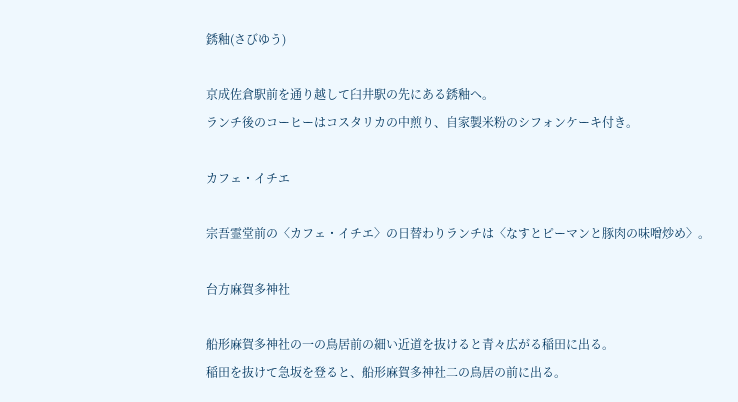銹釉(さびゆう)

京成佐倉駅前を通り越して臼井駅の先にある銹釉へ。
ランチ後のコーヒーはコスタリカの中煎り、自家製米粉のシフォンケーキ付き。

カフェ・イチエ

宗吾霊堂前の〈カフェ・イチエ〉の日替わりランチは〈なすとピーマンと豚肉の味噌炒め〉。

台方麻賀多神社

船形麻賀多神社の一の鳥居前の細い近道を抜けると青々広がる稲田に出る。
稲田を抜けて急坂を登ると、船形麻賀多神社二の鳥居の前に出る。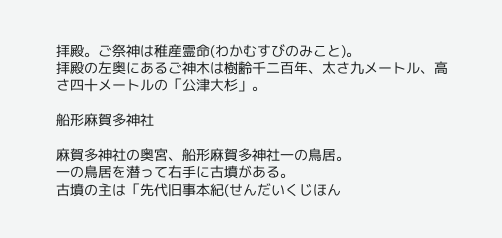拝殿。ご祭神は稚産霊命(わかむすびのみこと)。
拝殿の左奥にあるご神木は樹齢千二百年、太さ九メートル、高さ四十メートルの「公津大杉」。

船形麻賀多神社

麻賀多神社の奥宮、船形麻賀多神社一の鳥居。
一の鳥居を潜って右手に古墳がある。
古墳の主は「先代旧事本紀(せんだいくじほん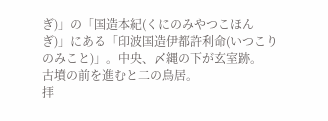ぎ)」の「国造本紀(くにのみやつこほんぎ)」にある「印波国造伊都許利命(いつこりのみこと)」。中央、〆縄の下が玄室跡。
古墳の前を進むと二の鳥居。
拝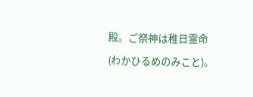殿。ご祭神は稚日霊命(わかひるめのみこと)。